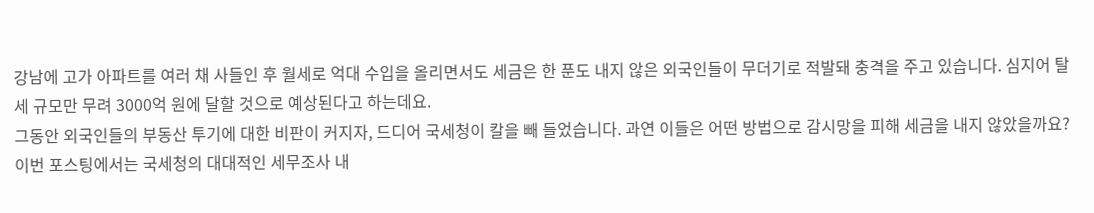강남에 고가 아파트를 여러 채 사들인 후 월세로 억대 수입을 올리면서도 세금은 한 푼도 내지 않은 외국인들이 무더기로 적발돼 충격을 주고 있습니다. 심지어 탈세 규모만 무려 3000억 원에 달할 것으로 예상된다고 하는데요.
그동안 외국인들의 부동산 투기에 대한 비판이 커지자, 드디어 국세청이 칼을 빼 들었습니다. 과연 이들은 어떤 방법으로 감시망을 피해 세금을 내지 않았을까요?
이번 포스팅에서는 국세청의 대대적인 세무조사 내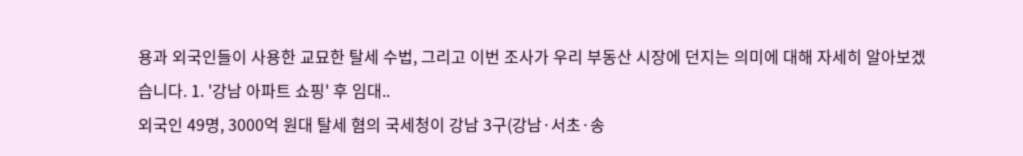용과 외국인들이 사용한 교묘한 탈세 수법, 그리고 이번 조사가 우리 부동산 시장에 던지는 의미에 대해 자세히 알아보겠습니다. 1. '강남 아파트 쇼핑' 후 임대..
외국인 49명, 3000억 원대 탈세 혐의 국세청이 강남 3구(강남·서초·송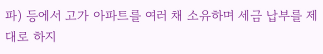파) 등에서 고가 아파트를 여러 채 소유하며 세금 납부를 제대로 하지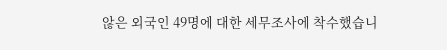않은 외국인 49명에 대한 세무조사에 착수했습니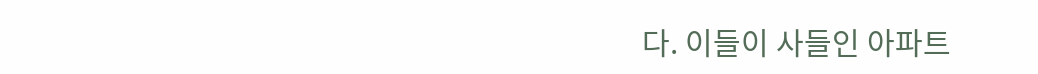다. 이들이 사들인 아파트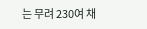는 무려 230여 채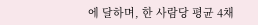에 달하며, 한 사람당 평균 4채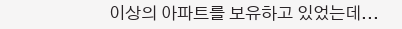이상의 아파트를 보유하고 있었는데...